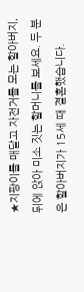★지팡이를 매달고 자전거를 모는 할아버지, 뒤에 앉아 미소 짓는 할머니를 보세요. 두 분은 할아버지가 15세 때 결혼했습니다.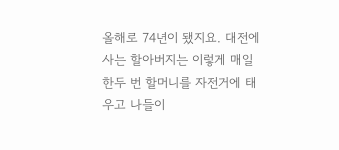올해로 74년이 됐지요. 대전에 사는 할아버지는 이렇게 매일 한두 번 할머니를 자전거에 태우고 나들이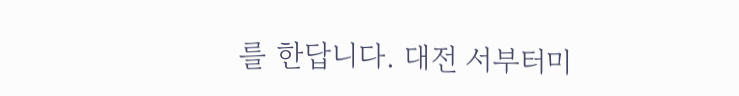를 한답니다. 대전 서부터미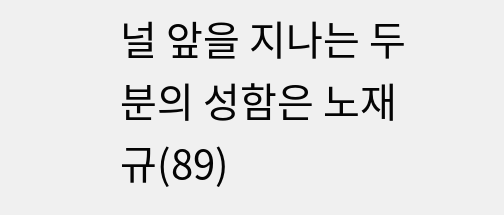널 앞을 지나는 두 분의 성함은 노재규(89)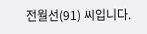전월선(91) 씨입니다.